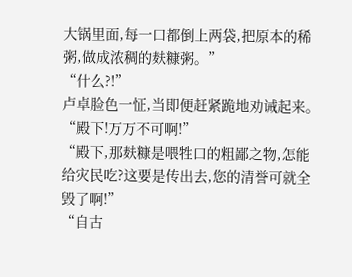大锅里面,每一口都倒上两袋,把原本的稀粥,做成浓稠的麸糠粥。”
“什么?!”
卢卓脸色一怔,当即便赶紧跪地劝诫起来。
“殿下!万万不可啊!”
“殿下,那麸糠是喂牲口的粗鄙之物,怎能给灾民吃?这要是传出去,您的清誉可就全毁了啊!”
“自古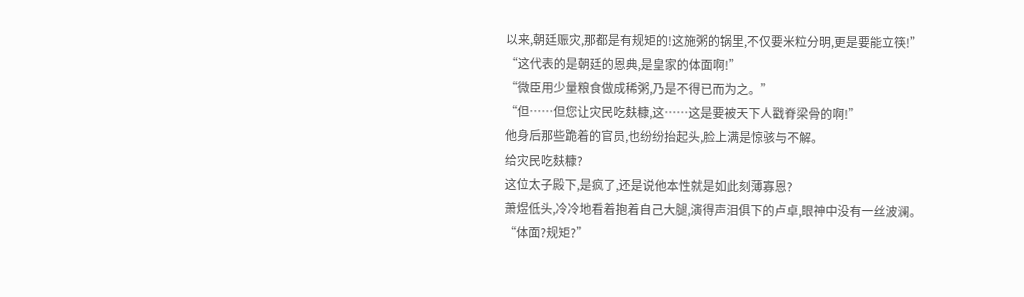以来,朝廷赈灾,那都是有规矩的!这施粥的锅里,不仅要米粒分明,更是要能立筷!”
“这代表的是朝廷的恩典,是皇家的体面啊!”
“微臣用少量粮食做成稀粥,乃是不得已而为之。”
“但……但您让灾民吃麸糠,这……这是要被天下人戳脊梁骨的啊!”
他身后那些跪着的官员,也纷纷抬起头,脸上满是惊骇与不解。
给灾民吃麸糠?
这位太子殿下,是疯了,还是说他本性就是如此刻薄寡恩?
萧煜低头,冷冷地看着抱着自己大腿,演得声泪俱下的卢卓,眼神中没有一丝波澜。
“体面?规矩?”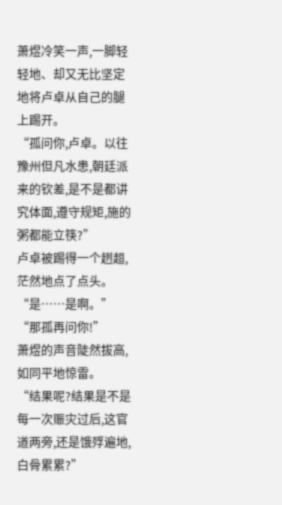萧煜冷笑一声,一脚轻轻地、却又无比坚定地将卢卓从自己的腿上踢开。
“孤问你,卢卓。以往豫州但凡水患,朝廷派来的钦差,是不是都讲究体面,遵守规矩,施的粥都能立筷?”
卢卓被踢得一个趔趄,茫然地点了点头。
“是……是啊。”
“那孤再问你!”
萧煜的声音陡然拔高,如同平地惊雷。
“结果呢?结果是不是每一次赈灾过后,这官道两旁,还是饿殍遍地,白骨累累?”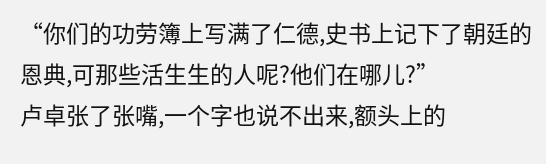“你们的功劳簿上写满了仁德,史书上记下了朝廷的恩典,可那些活生生的人呢?他们在哪儿?”
卢卓张了张嘴,一个字也说不出来,额头上的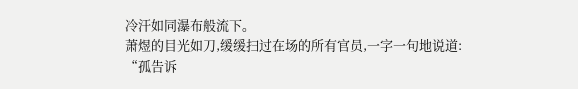冷汗如同瀑布般流下。
萧煜的目光如刀,缓缓扫过在场的所有官员,一字一句地说道:
“孤告诉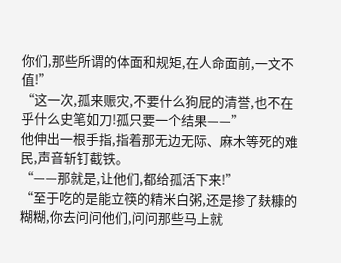你们,那些所谓的体面和规矩,在人命面前,一文不值!”
“这一次,孤来赈灾,不要什么狗屁的清誉,也不在乎什么史笔如刀!孤只要一个结果——”
他伸出一根手指,指着那无边无际、麻木等死的难民,声音斩钉截铁。
“——那就是,让他们,都给孤活下来!”
“至于吃的是能立筷的精米白粥,还是掺了麸糠的糊糊,你去问问他们,问问那些马上就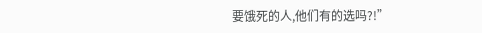要饿死的人,他们有的选吗?!”